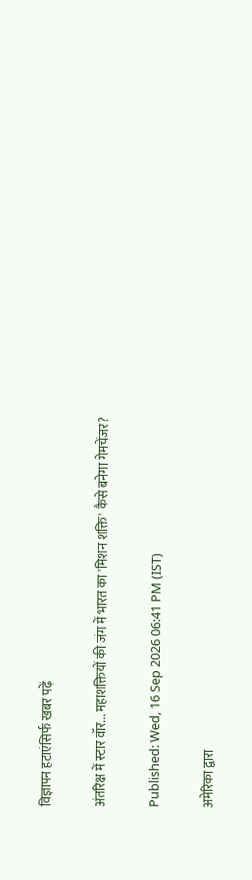विज्ञापन हटाएंसिर्फ खबर पढ़ें

अंतरिक्ष में स्टार वॉर... महाशक्तियों की जंग में भारत का 'मिशन शक्ति' कैसे बनेगा गेमचेंजर?

Published: Wed, 16 Sep 2026 06:41 PM (IST)

अमेरिका द्वारा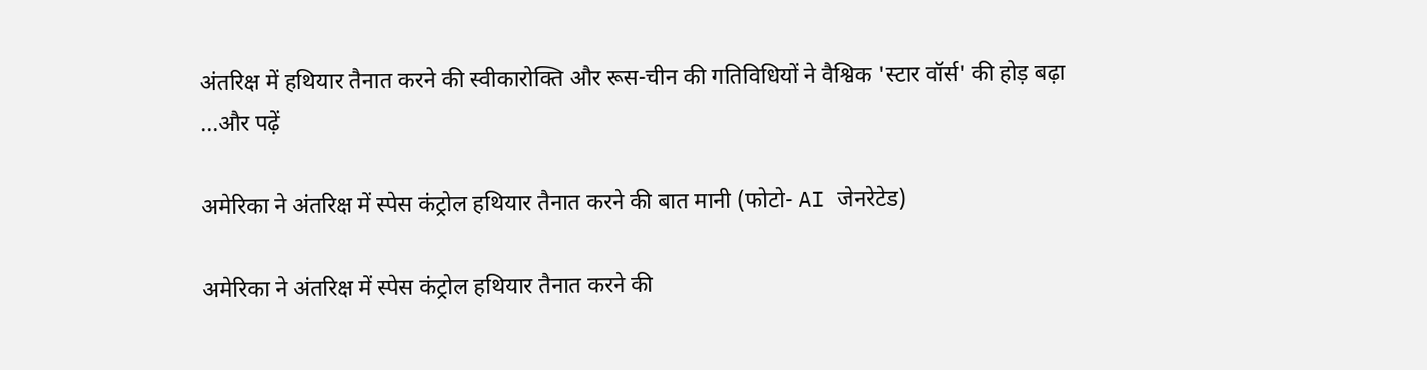अंतरिक्ष में हथियार तैनात करने की स्वीकारोक्ति और रूस-चीन की गतिविधियों ने वैश्विक 'स्टार वॉर्स' की होड़ बढ़ा ...और पढ़ें

अमेरिका ने अंतरिक्ष में स्पेस कंट्रोल हथियार तैनात करने की बात मानी (फोटो- AI जेनरेटेड)

अमेरिका ने अंतरिक्ष में स्पेस कंट्रोल हथियार तैनात करने की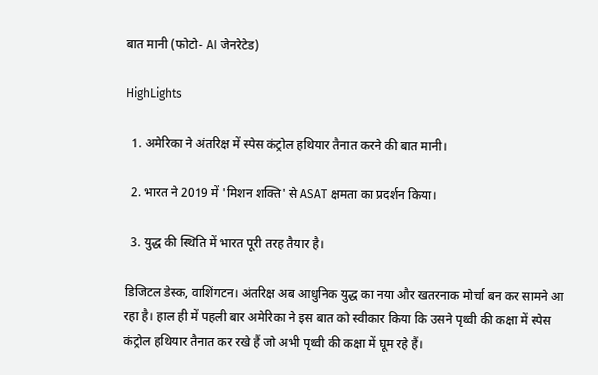बात मानी (फोटो- AI जेनरेटेड)

HighLights

  1. अमेरिका ने अंतरिक्ष में स्पेस कंट्रोल हथियार तैनात करने की बात मानी।

  2. भारत ने 2019 में 'मिशन शक्ति' से ASAT क्षमता का प्रदर्शन किया।

  3. युद्ध की स्थिति में भारत पूरी तरह तैयार है।

डिजिटल डेस्क, वाशिंगटन। अंतरिक्ष अब आधुनिक युद्ध का नया और खतरनाक मोर्चा बन कर सामने आ रहा है। हाल ही में पहली बार अमेरिका ने इस बात को स्वीकार किया कि उसने पृथ्वी की कक्षा में स्पेस कंट्रोल हथियार तैनात कर रखे हैं जो अभी पृथ्वी की कक्षा में घूम रहे हैं।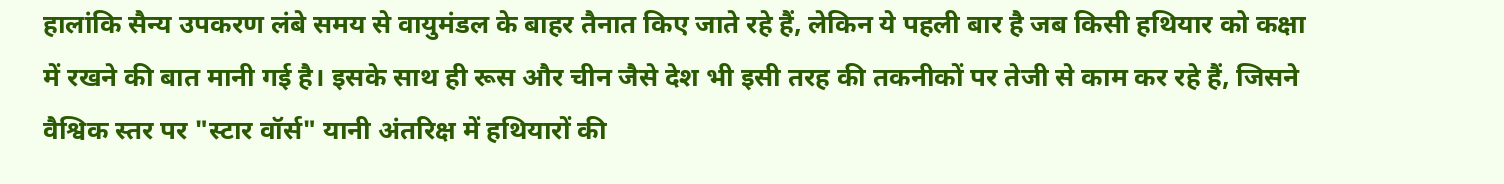हालांकि सैन्य उपकरण लंबे समय से वायुमंडल के बाहर तैनात किए जाते रहे हैं, लेकिन ये पहली बार है जब किसी हथियार को कक्षा में रखने की बात मानी गई है। इसके साथ ही रूस और चीन जैसे देश भी इसी तरह की तकनीकों पर तेजी से काम कर रहे हैं, जिसने वैश्विक स्तर पर "स्टार वॉर्स" यानी अंतरिक्ष में हथियारों की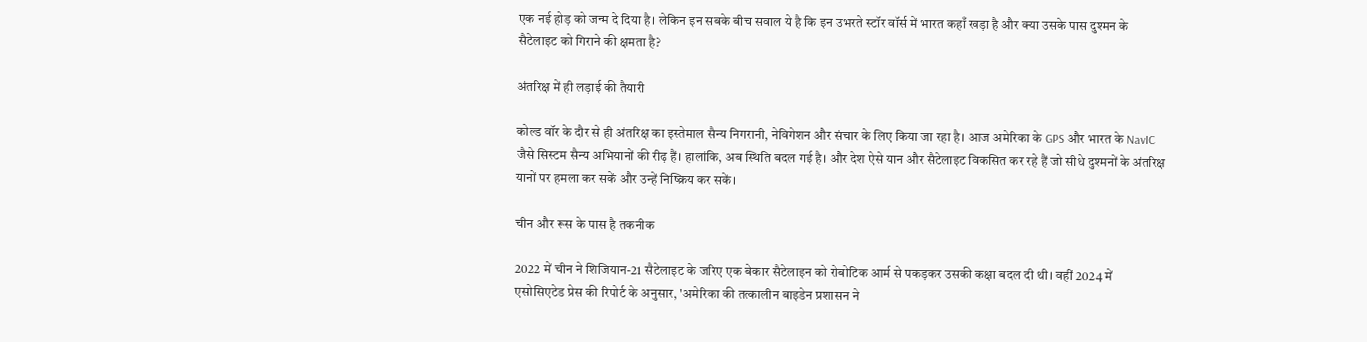एक नई होड़ को जन्म दे दिया है। लेकिन इन सबके बीच सवाल ये है कि इन उभरते स्टॉर वॉर्स में भारत कहाँ खड़ा है और क्या उसके पास दुश्मन के सैटेलाइट को गिराने की क्षमता है?

अंतरिक्ष में ही लड़ाई की तैयारी

कोल्ड वॉर के दौर से ही अंतरिक्ष का इस्तेमाल सैन्य निगरानी, नेविगेशन और संचार के लिए किया जा रहा है। आज अमेरिका के GPS और भारत के NavIC जैसे सिस्टम सैन्य अभियानों की रीढ़ हैं। हालांकि, अब स्थिति बदल गई है। और देश ऐसे यान और सैटेलाइट विकसित कर रहे हैं जो सीधे दुश्मनों के अंतरिक्ष यानों पर हमला कर सकें और उन्हें निष्क्रिय कर सकें।

चीन और रूस के पास है तकनीक

2022 में चीन ने शिजियान-21 सैटेलाइट के जरिए एक बेकार सैटेलाइन को रोबोटिक आर्म से पकड़कर उसकी कक्षा बदल दी थी। वहीं 2024 में एसोसिएटेड प्रेस की रिपोर्ट के अनुसार, 'अमेरिका की तत्कालीन बाइडेन प्रशासन ने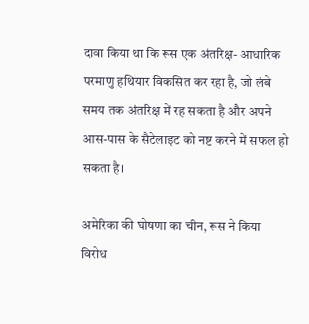दावा किया था कि रूस एक अंतरिक्ष- आधारिक परमाणु हथियार विकसित कर रहा है, जो लंबे समय तक अंतरिक्ष में रह सकता है और अपने आस-पास के सैटेलाइट को नष्ट करने में सफल हो सकता है।

अमेरिका की घोषणा का चीन, रूस ने किया विरोध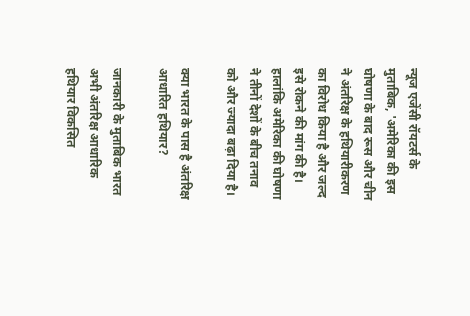न्यूज एजेंसी रॉयटर्स के मुताबिक, 'अमेरिका की इस घोषणा के बाद रूस और चीन ने अंतरिक्ष के हथियारीकरण का विरोध किया है और जल्द इसे रोकने की मांग की है। हालांकि अमेरिका की घोषणा ने तीनों देशों के बीच तनाव को और ज्यादा बढ़ा दिया है।

क्या भारत के पास है अंतरिक्ष आधारित हथियार?

जानकारी के मुताबिक भारत अभी अंतरिक्ष आधारिक हथियार विकसित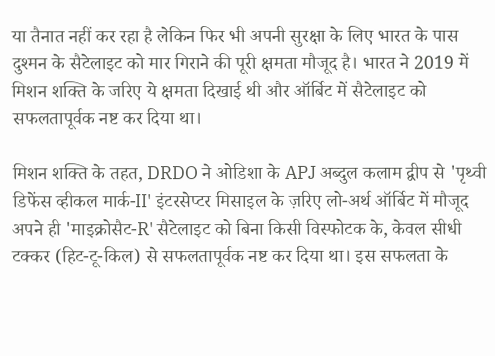या तैनात नहीं कर रहा है लेकिन फिर भी अपनी सुरक्षा के लिए भारत के पास दुश्मन के सैटेलाइट को मार गिराने की पूरी क्षमता मौजूद है। भारत ने 2019 में मिशन शक्ति के जरिए ये क्षमता दिखाई थी और ऑर्बिट में सैटेलाइट को सफलतापूर्वक नष्ट कर दिया था।

मिशन शक्ति के तहत, DRDO ने ओडिशा के APJ अब्दुल कलाम द्वीप से 'पृथ्वी डिफेंस व्हीकल मार्क-II' इंटरसेप्टर मिसाइल के ज़रिए लो-अर्थ ऑर्बिट में मौजूद अपने ही 'माइक्रोसैट-R' सैटेलाइट को बिना किसी विस्फोटक के, केवल सीधी टक्कर (हिट-टू-किल) से सफलतापूर्वक नष्ट कर दिया था। इस सफलता के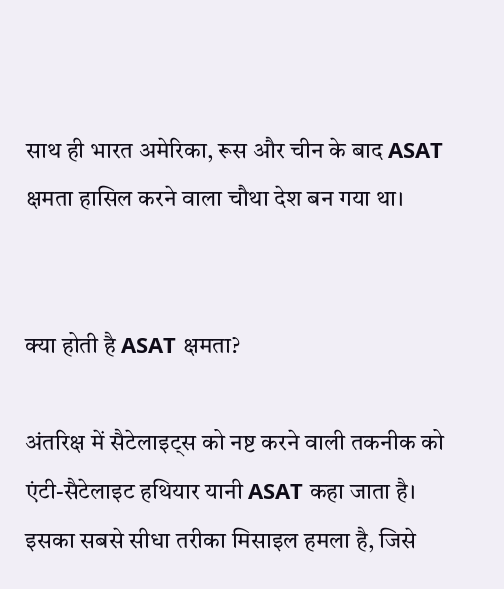साथ ही भारत अमेरिका, रूस और चीन के बाद ASAT क्षमता हासिल करने वाला चौथा देश बन गया था।


क्या होती है ASAT क्षमता?

अंतरिक्ष में सैटेलाइट्स को नष्ट करने वाली तकनीक को एंटी-सैटेलाइट हथियार यानी ASAT कहा जाता है। इसका सबसे सीधा तरीका मिसाइल हमला है, जिसे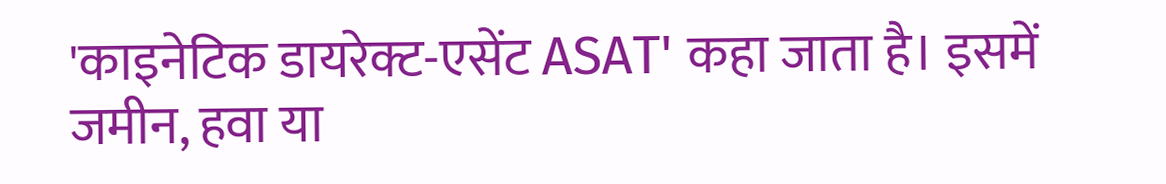'काइनेटिक डायरेक्ट-एसेंट ASAT' कहा जाता है। इसमें जमीन, हवा या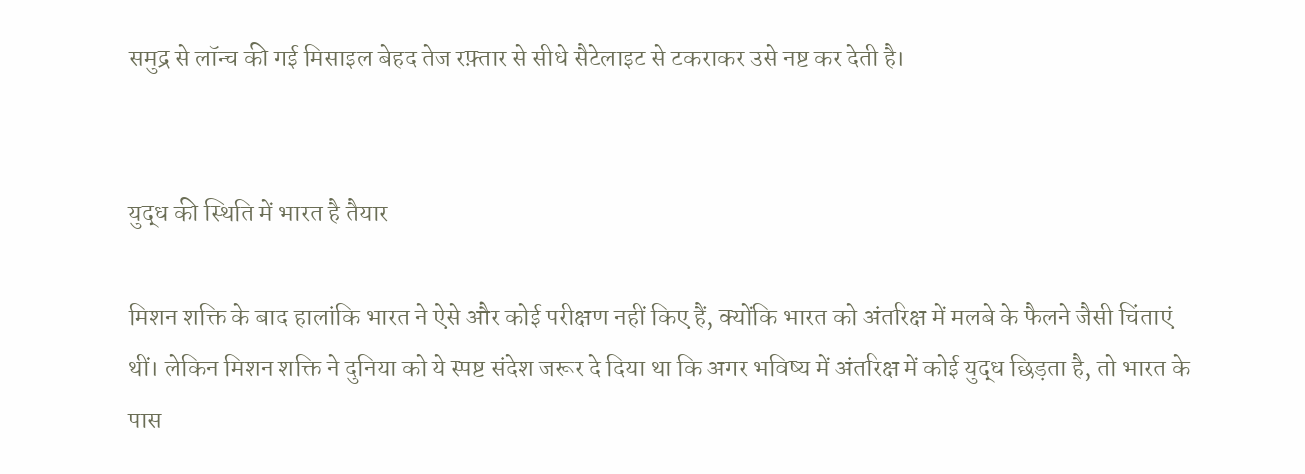समुद्र से लॉन्च की गई मिसाइल बेहद तेज रफ़्तार से सीधे सैटेलाइट से टकराकर उसे नष्ट कर देती है।


युद्ध की स्थिति में भारत है तैयार

मिशन शक्ति के बाद हालांकि भारत ने ऐसे और कोई परीक्षण नहीं किए हैं, क्योंकि भारत को अंतरिक्ष में मलबे के फैलने जैसी चिंताएं थीं। लेकिन मिशन शक्ति ने दुनिया को ये स्पष्ट संदेश जरूर दे दिया था कि अगर भविष्य में अंतरिक्ष में कोई युद्ध छिड़ता है, तो भारत के पास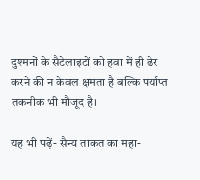दुश्मनों के सैटेलाइटों को हवा में ही ढेर करने की न केवल क्षमता है बल्कि पर्याप्त तकनीक भी मौजूद है।

यह भी पढ़ें- सैन्य ताकत का महा-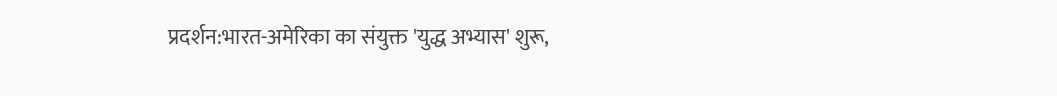प्रदर्शन:भारत-अमेरिका का संयुक्त 'युद्ध अभ्यास' शुरू,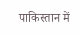पाकिस्तान में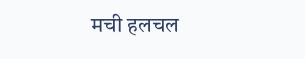मची हलचल